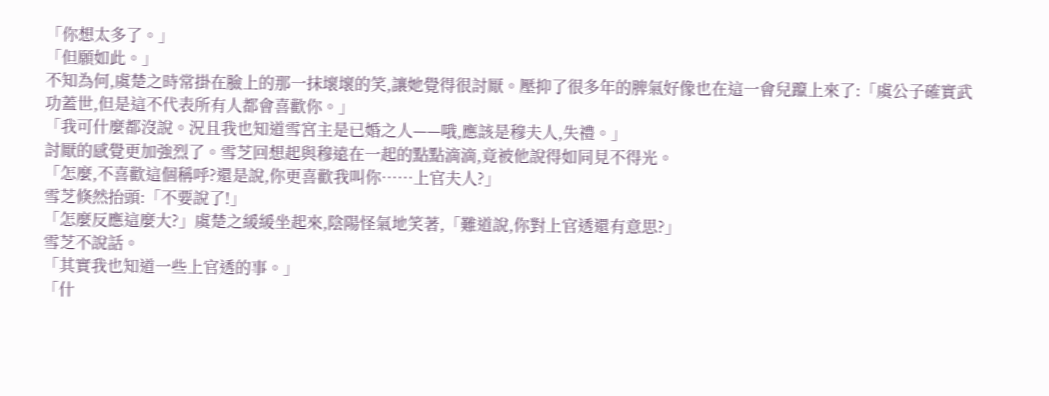「你想太多了。」
「但願如此。」
不知為何,虞楚之時常掛在臉上的那一抹壞壞的笑,讓她覺得很討厭。壓抑了很多年的脾氣好像也在這一會兒躥上來了:「虞公子確實武功蓋世,但是這不代表所有人都會喜歡你。」
「我可什麼都沒說。況且我也知道雪宮主是已婚之人——哦,應該是穆夫人,失禮。」
討厭的感覺更加強烈了。雪芝回想起與穆遠在一起的點點滴滴,竟被他說得如同見不得光。
「怎麼,不喜歡這個稱呼?還是說,你更喜歡我叫你……上官夫人?」
雪芝倏然抬頭:「不要說了!」
「怎麼反應這麼大?」虞楚之緩緩坐起來,陰陽怪氣地笑著,「難道說,你對上官透還有意思?」
雪芝不說話。
「其實我也知道一些上官透的事。」
「什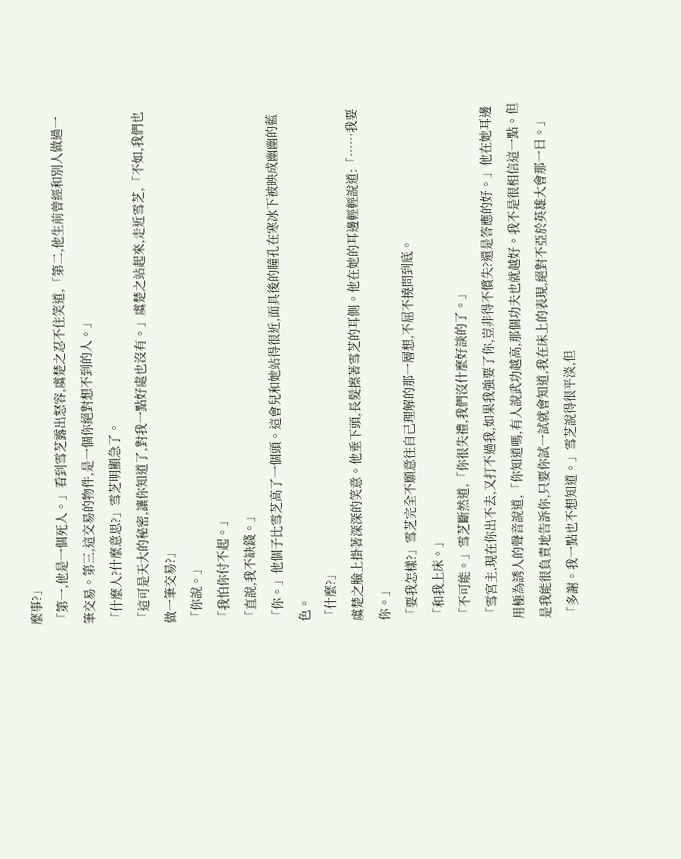麼事?」
「第一,他是一個死人。」看到雪芝露出怒容,虞楚之忍不住笑道,「第二,他生前曾經和別人做過一筆交易。第三,這交易的物件,是一個你絕對想不到的人。」
「什麼人?什麼意思?」雪芝明顯急了。
「這可是天大的秘密,讓你知道了,對我一點好處也沒有。」虞楚之站起來,走近雪芝,「不如,我們也做一筆交易?」
「你說。」
「我怕你付不起。」
「直說,我不缺錢。」
「你。」他個子比雪芝高了一個頭。這會兒和她站得很近,面具後的瞳孔在寒冰下被映成幽幽的藍色。
「什麼?」
虞楚之臉上掛著深深的笑意。他垂下頭,長髮擦著雪芝的耳側。他在她的耳邊輕輕說道:「……我要你。」
「要我怎樣?」雪芝完全不願意往自己理解的那一層想,不屈不撓問到底。
「和我上床。」
「不可能。」雪芝斷然道,「你很失禮,我們沒什麼好談的了。」
「雪宮主,現在你出不去,又打不過我,如果我強要了你,豈非得不償失?還是答應的好。」他在她耳邊用極為誘人的聲音說道,「你知道嗎,有人說武功越高,那個功夫也就越好。我不是很相信這一點。但是我能很負責地告訴你,只要你試一試就會知道,我在床上的表現,絕對不亞於英雄大會那一日。」
「多謝。我一點也不想知道。」雪芝說得很平淡,但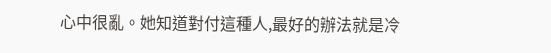心中很亂。她知道對付這種人,最好的辦法就是冷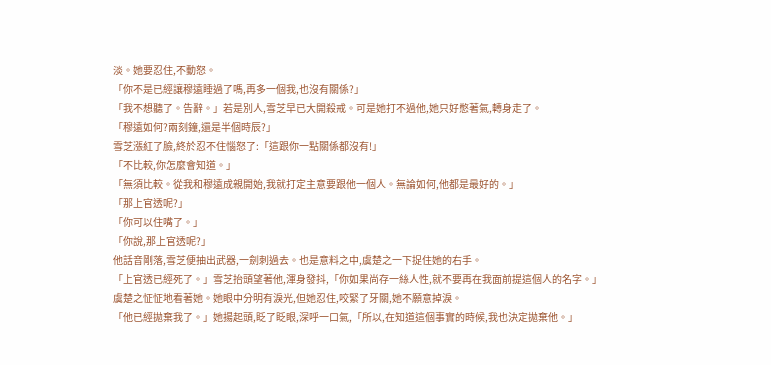淡。她要忍住,不動怒。
「你不是已經讓穆遠睡過了嗎,再多一個我,也沒有關係?」
「我不想聽了。告辭。」若是別人,雪芝早已大開殺戒。可是她打不過他,她只好憋著氣,轉身走了。
「穆遠如何?兩刻鐘,還是半個時辰?」
雪芝漲紅了臉,終於忍不住惱怒了:「這跟你一點關係都沒有!」
「不比較,你怎麼會知道。」
「無須比較。從我和穆遠成親開始,我就打定主意要跟他一個人。無論如何,他都是最好的。」
「那上官透呢?」
「你可以住嘴了。」
「你說,那上官透呢?」
他話音剛落,雪芝便抽出武器,一劍刺過去。也是意料之中,虞楚之一下捉住她的右手。
「上官透已經死了。」雪芝抬頭望著他,渾身發抖,「你如果尚存一絲人性,就不要再在我面前提這個人的名字。」
虞楚之怔怔地看著她。她眼中分明有淚光,但她忍住,咬緊了牙關,她不願意掉淚。
「他已經拋棄我了。」她揚起頭,眨了眨眼,深呼一口氣,「所以,在知道這個事實的時候,我也決定拋棄他。」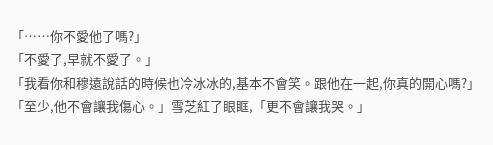「……你不愛他了嗎?」
「不愛了,早就不愛了。」
「我看你和穆遠說話的時候也冷冰冰的,基本不會笑。跟他在一起,你真的開心嗎?」
「至少,他不會讓我傷心。」雪芝紅了眼眶,「更不會讓我哭。」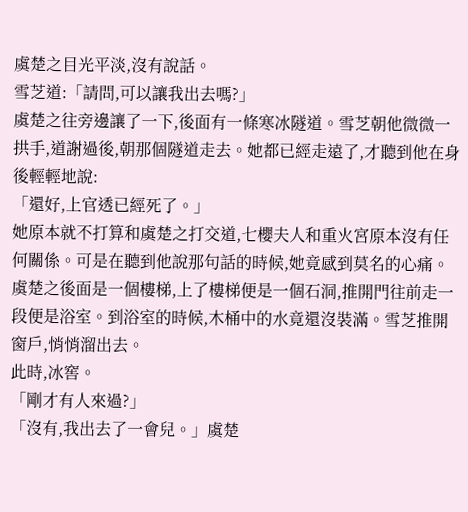虞楚之目光平淡,沒有說話。
雪芝道:「請問,可以讓我出去嗎?」
虞楚之往旁邊讓了一下,後面有一條寒冰隧道。雪芝朝他微微一拱手,道謝過後,朝那個隧道走去。她都已經走遠了,才聽到他在身後輕輕地說:
「還好,上官透已經死了。」
她原本就不打算和虞楚之打交道,七櫻夫人和重火宮原本沒有任何關係。可是在聽到他說那句話的時候,她竟感到莫名的心痛。
虞楚之後面是一個樓梯,上了樓梯便是一個石洞,推開門往前走一段便是浴室。到浴室的時候,木桶中的水竟還沒裝滿。雪芝推開窗戶,悄悄溜出去。
此時,冰窖。
「剛才有人來過?」
「沒有,我出去了一會兒。」虞楚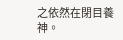之依然在閉目養神。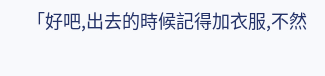「好吧,出去的時候記得加衣服,不然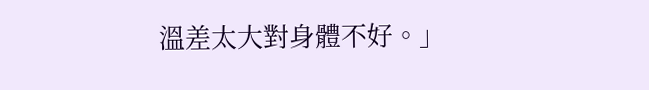溫差太大對身體不好。」